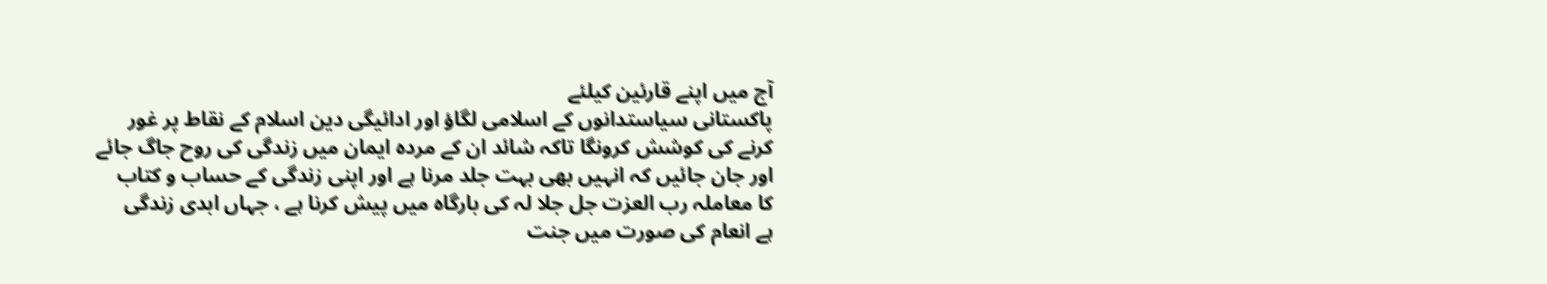آج میں اپنے قارئین کیلئے
پاکستانی سیاستدانوں کے اسلامی لگاؤ اور ادائیگی دین اسلام کے نقاط پر غور
کرنے کی کوشش کرونگا تاکہ شائد ان کے مردہ ایمان میں زندگی کی روح جاگ جائے
اور جان جائیں کہ انہیں بھی بہت جلد مرنا ہے اور اپنی زندگی کے حساب و کتاب
کا معاملہ رب العزت جل جلا لہ کی بارگاہ میں پیش کرنا ہے ، جہاں ابدی زندگی
ہے انعام کی صورت میں جنت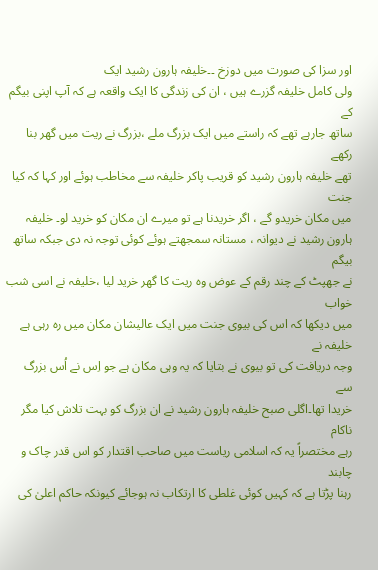اور سزا کی صورت میں دوزخ ۔۔خلیفہ ہارون رشید ایک
ولی کامل خلیفہ گزرے ہیں ، ان کی زندگی کا ایک واقعہ ہے کہ آپ اپنی بیگم کے
ساتھ جارہے تھے کہ راستے میں ایک بزرگ ملے ،بزرگ نے ریت میں گھر بنا رکھے
تھے خلیفہ ہارون رشید کو قریب پاکر خلیفہ سے مخاطب ہوئے اور کہا کہ کیا جنت
میں مکان خریدو گے ، اگر خریدنا ہے تو میرے ان مکان کو خرید لو۔ خلیفہ
ہارون رشید نے دیوانہ ، مستانہ سمجھتے ہوئے کوئی توجہ نہ دی جبکہ ساتھ بیگم
نے جھپٹ کے چند رقم کے عوض وہ ریت کا گھر خرید لیا ،خلیفہ نے اسی شب خواب
میں دیکھا کہ اس کی بیوی جنت میں ایک عالیشان مکان میں رہ رہی ہے خلیفہ نے
وجہ دریافت کی تو بیوی نے بتایا کہ یہ وہی مکان ہے جو اِس نے اُس بزرگ سے
خریدا تھا۔اگلی صبح خلیفہ ہارون رشید نے ان بزرگ کو بہت تلاش کیا مگر ناکام
رہے مختصراً یہ کہ اسلامی ریاست میں صاحب اقتدار کو اس قدر چاک و چابند
رہنا پڑتا ہے کہ کہیں کوئی غلطی کا ارتکاب نہ ہوجائے کیونکہ حاکم اعلیٰ کی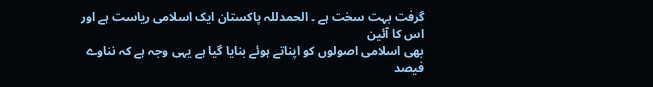گرفت بہت سخت ہے ۔ الحمدللہ پاکستان ایک اسلامی ریاست ہے اور اس کا آئین
بھی اسلامی اصولوں کو اپناتے ہوئے بنایا گیا ہے یہی وجہ ہے کہ نناوے فیصد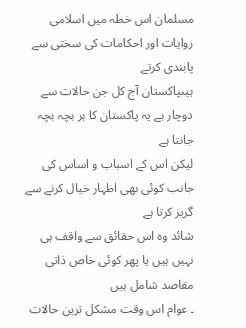مسلمان اس خطہ میں اسلامی روایات اور احکامات کی سختی سے پابندی کرتے
ہیںپاکستان آج کل جن حالات سے دوچار ہے یہ پاکستان کا ہر بچہ بچہ جانتا ہے
لیکن اس کے اسباب و اساس کی جانب کوئی بھی اظہار خیال کرنے سے گریز کرتا ہے
شائد وہ اس حقائق سے واقف ہی نہیں ہیں یا پھر کوئی خاص ذاتی مقاصد شامل ہیں
۔ عوام اس وقت مشکل ترین حالات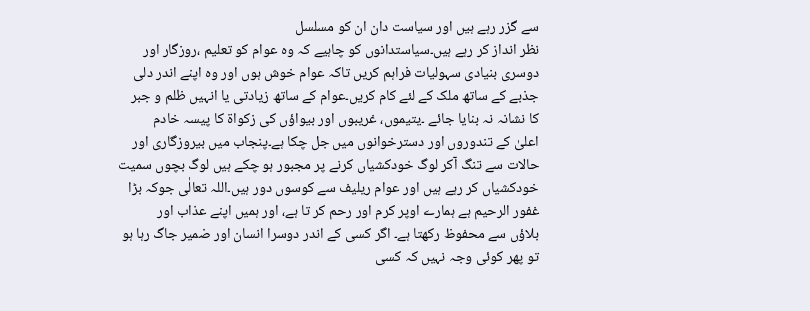سے گزر رہے ہیں اور سیاست دان ان کو مسلسل
نظر انداز کر رہے ہیں۔سیاستدانوں کو چاہیے کہ وہ عوام کو تعلیم ،روزگار اور
دوسری بنیادی سہولیات فراہم کریں تاکہ عوام خوش ہوں اور وہ اپنے اندر دلی
جذبے کے ساتھ ملک کے لئے کام کریں۔عوام کے ساتھ زیادتی یا انہیں ظلم و جبر
کا نشانہ نہ بنایا جائے ۔یتیموں، غریبوں اور بیواؤں کی زکواة کا پیسہ خادم
اعلیٰ کے تندوروں اور دسترخوانوں میں جل چکا ہے۔پنجاب میں بیروزگاری اور
حالات سے تنگ آکر لوگ خودکشیاں کرنے پر مجبور ہو چکے ہیں لوگ بچوں سمیت
خودکشیاں کر رہے ہیں اور عوام ریلیف سے کوسوں دور ہیں۔اللہ تعالٰی جوکہ بڑا
غفور الرحیم ہے ہمارے اوپر کرم اور رحم کر تا ہے، اور ہمیں اپنے عذاب اور
بلاؤں سے محفوظ رکھتا ہے۔ اگر کسی کے اندر دوسرا انسان اور ضمیر جاگ رہا ہو
تو پھر کوئی وجہ نہیں کہ کسی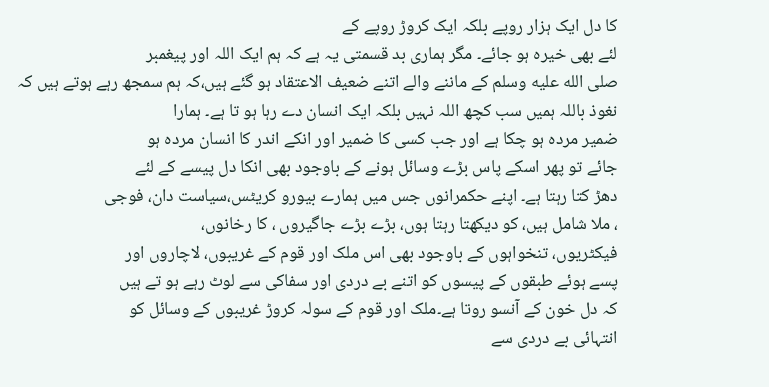کا دل ایک ہزار روپے بلکہ ایک کروڑ روپے کے
لئے بھی خیرہ ہو جائے۔ مگر ہماری بد قسمتی یہ ہے کہ ہم ایک اللہ اور پیغمبر
صلى الله عليه وسلم کے ماننے والے اتنے ضعیف الاعتقاد ہو گئے ہیں،کہ ہم سمجھ رہے ہوتے ہیں کہ
نغوذ باللہ ہمیں سب کچھ اللہ نہیں بلکہ ایک انسان دے رہا ہو تا ہے۔ ہمارا
ضمیر مردہ ہو چکا ہے اور جب کسی کا ضمیر اور انکے اندر کا انسان مردہ ہو
جائے تو پھر اسکے پاس بڑے وسائل ہونے کے باوجود بھی انکا دل پیسے کے لئے
دھڑ کتا رہتا ہے۔ اپنے حکمرانوں جس میں ہمارے بیورو کریٹس،سیاست دان، فوجی
، ملا شامل ہیں، کو دیکھتا رہتا ہوں، بڑے بڑے جاگیروں ، کا رخانوں،
فیکٹریوں، تنخواہوں کے باوجود بھی اس ملک اور قوم کے غریبوں، لاچاروں اور
پسے ہوئے طبقوں کے پیسوں کو اتنے بے دردی اور سفاکی سے لوٹ رہے ہو تے ہیں
کہ دل خون کے آنسو روتا ہے۔ملک اور قوم کے سولہ کروڑ غریبوں کے وسائل کو
انتہائی بے دردی سے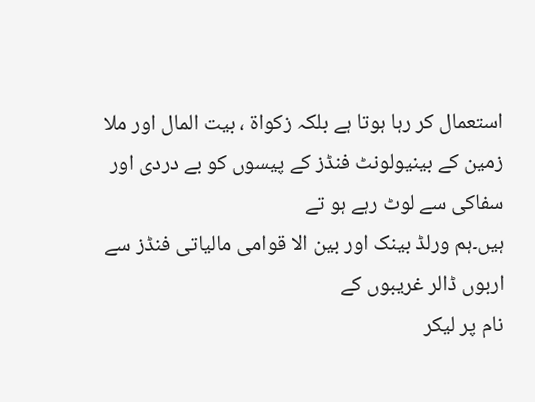استعمال کر رہا ہوتا ہے بلکہ زکواة ، بیت المال اور ملا
زمین کے بینیولونٹ فنڈز کے پیسوں کو بے دردی اور سفاکی سے لوٹ رہے ہو تے
ہیں۔ہم ورلڈ بینک اور بین الا قوامی مالیاتی فنڈز سے اربوں ڈالر غریبوں کے
نام پر لیکر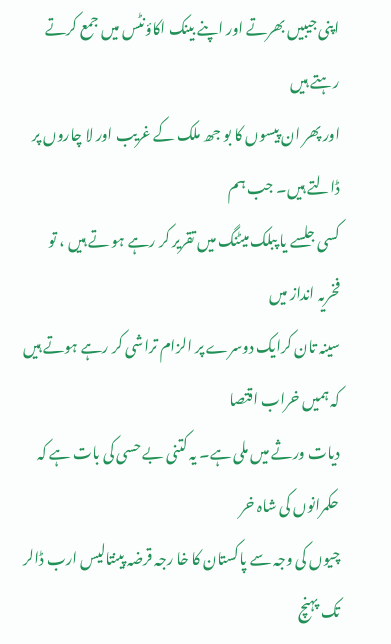اپنی جیبیں بھرتے اور اپنے بینک اکاؤنٹس میں جمع کرتے رہتے ہیں
اور پھر ان پیسوں کا بو جھ ملک کے غریب اور لا چاروں پر ڈالتے ہیں۔ جب ہم
کسی جلسے یا پبلک میٹنگ میں تقریر کر رہے ہو تے ہیں ، تو فخریہ انداز میں
سینہ تان کرایک دوسرے پر الزام تراشی کر رہے ہوتے ہیں کہ ہمیں خراب اقتصا
دیات ورثے میں ملی ہے۔ یہ کتنی بے حسی کی بات ہے کہ حکمرانوں کی شاہ خر
چیوں کی وجہ سے پاکستان کا خا رجہ قرضہ پینتالیس ارب ڈالر تک پہنچ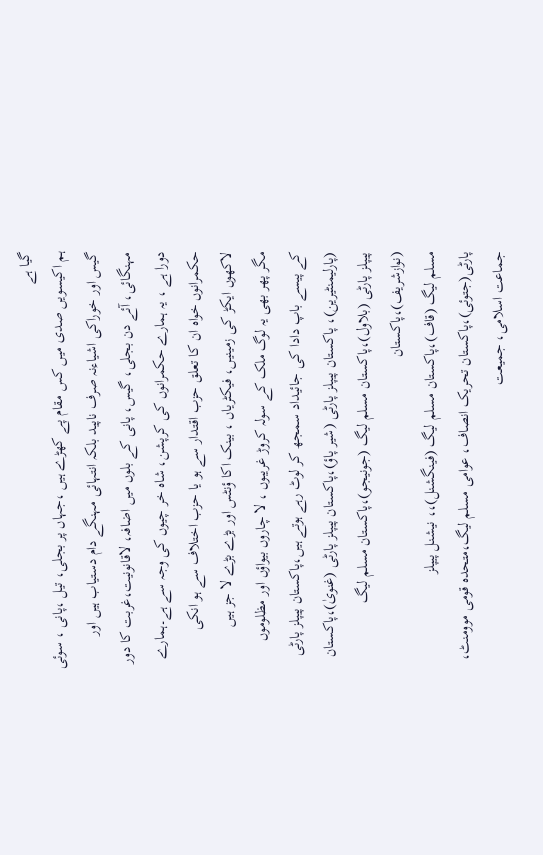گیا ہے
ہم اکیسویں صدی میں کس مقام پے کھڑے ہیں ،جہاں پر بجلی، تیل ،پانی ، سوئی
گیس اور خوراکی اشیاءنہ صرف ناپید بلکہ انتہائی مہنگے دام دستیاب ہیں اور
مہنگائی، آئے دن بجلی، گیس، پانی کے بلوں میں اضافہ، لاقانونیت،غربت کا دور
دورا ہے ، یہ ہمارے حکمرانوں کی کرپشن، شاہ خر چیوں کی وجہ سے ہے۔ہمارے
حکمرانوں خواہ ان کا تعلق حزب اقتدار سے ہو یا حزب اختلاف سے ہو انکی
لاکھوں ایکڑ کی زمینیں، فیکٹریاں ، بینک اکا ؤنٹس اور بڑے بڑے لا جز ہیں
مگر پھر بھی یہ لوگ ملک کے سولہ کروڑ غریبوں ، لا چاروں بیواؤں اور مظلوموں
کے پیسے باپ دادا کی جائیداد سمجھ کر لوٹ رہے ہوتے ہیں،پاکستان پیپلز پارٹی
(پارلیمنٹیرین)، پاکستان پیپلز پارٹی (شیر پاؤ)،پاکستان پیپلز پارٹی (غنویٰ)،پاکستان
پیپلز پارٹی (بلاول)،پاکستان مسلم لیگ (جونیجو)،پاکستان مسلم لیگ (نوازشریف)،پاکستان
مسلم لیگ (قاف)،پاکستان مسلم لیگ (فینگشنل)،، نیشنل پیپلز
پارٹی(جتوئی)،پاکستان تحریک انصاف، عوامی مسلم لیگ،متحدہ قومی موومنٹ،
جماعت اسلامی، جمیعت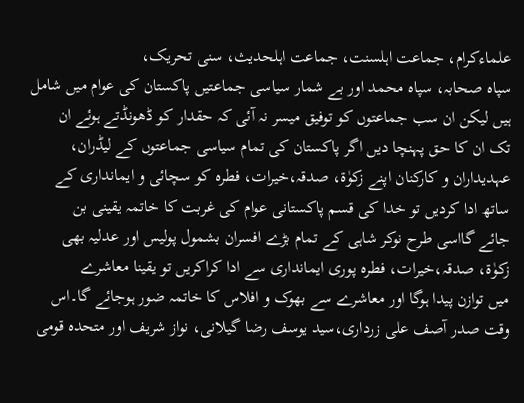علماءکرام، جماعت اہلسنت، جماعت اہلحدیث، سنی تحریک،
سپاہ صحابہ، سپاہ محمد اور بے شمار سیاسی جماعتیں پاکستان کی عوام میں شامل
ہیں لیکن ان سب جماعتوں کو توفیق میسر نہ آئی کہ حقدار کو ڈھونڈتے ہوئے ان
تک ان کا حق پہنچا دیں اگر پاکستان کی تمام سیاسی جماعتوں کے لیڈران،
عہدیداران و کارکنان اپنے زکوٰة، صدقہ،خیرات، فطرہ کو سچائی و ایمانداری کے
ساتھ ادا کردیں تو خدا کی قسم پاکستانی عوام کی غربت کا خاتمہ یقینی بن
جائے گااسی طرح نوکر شاہی کے تمام بڑے افسران بشمول پولیس اور عدلیہ بھی
زکوٰة، صدقہ،خیرات، فطرہ پوری ایمانداری سے ادا کراکریں تو یقینا معاشرے
میں توازن پیدا ہوگا اور معاشرے سے بھوک و افلاس کا خاتمہ ضور ہوجائے گا۔اس
وقت صدر آصف علی زرداری،سید یوسف رضا گیلانی، نواز شریف اور متحدہ قومی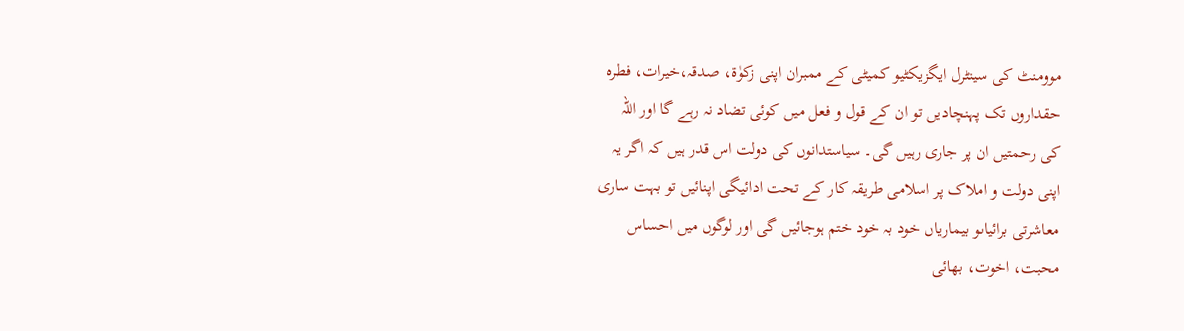موومنٹ کی سینٹرل ایگزیکٹیو کمیٹی کے ممبران اپنی زکوٰة، صدقہ،خیرات، فطرہ
حقداروں تک پہنچادیں تو ان کے قول و فعل میں کوئی تضاد نہ رہے گا اور اللہ
کی رحمتیں ان پر جاری رہیں گی۔ سیاستدانوں کی دولت اس قدر ہیں کہ اگر یہ
اپنی دولت و املاک پر اسلامی طریقہ کار کے تحت ادائیگی اپنائیں تو بہت ساری
معاشرتی برائیاںو بیماریاں خود بہ خود ختم ہوجائیں گی اور لوگوں میں احساس
محبت، اخوت، بھائی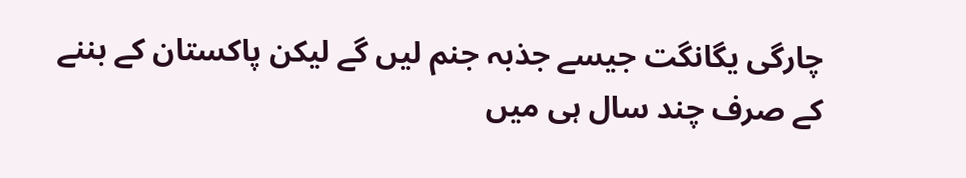چارگی یگانگت جیسے جذبہ جنم لیں گے لیکن پاکستان کے بننے
کے صرف چند سال ہی میں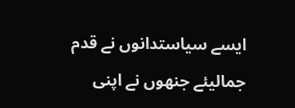ایسے سیاستدانوں نے قدم جمالیئے جنھوں نے اپنی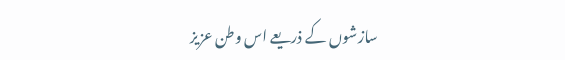سازشوں کے ذریعے اس وطن عزیز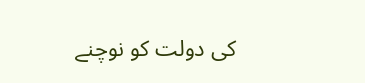کی دولت کو نوچنے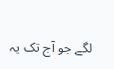لگے جو آج تک یہ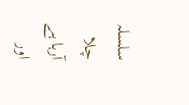سلسلہ چلا
آرہا ہے اور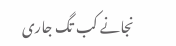نجانے کب تگ جاری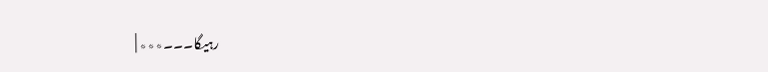رہیگا۔۔۔٭٭٭ |